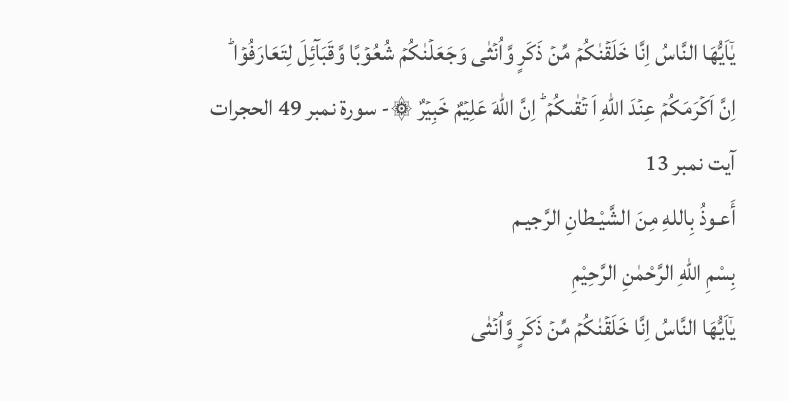يٰۤاَيُّهَا النَّاسُ اِنَّا خَلَقۡنٰكُمۡ مِّنۡ ذَكَرٍ وَّاُنۡثٰى وَجَعَلۡنٰكُمۡ شُعُوۡبًا وَّقَبَآئِلَ لِتَعَارَفُوۡا ؕ اِنَّ اَكۡرَمَكُمۡ عِنۡدَ اللّٰهِ اَ تۡقٰٮكُمۡ ؕ اِنَّ اللّٰهَ عَلِيۡمٌ خَبِيۡرٌ ۞- سورۃ نمبر 49 الحجرات آیت نمبر 13
أَعـوذُ بِاللهِ مِنَ الشَّيْـطانِ الرَّجيـم
بِسْمِ اللّٰهِ الرَّحْمٰنِ الرَّحِيْمِ
يٰۤاَيُّهَا النَّاسُ اِنَّا خَلَقۡنٰكُمۡ مِّنۡ ذَكَرٍ وَّاُنۡثٰى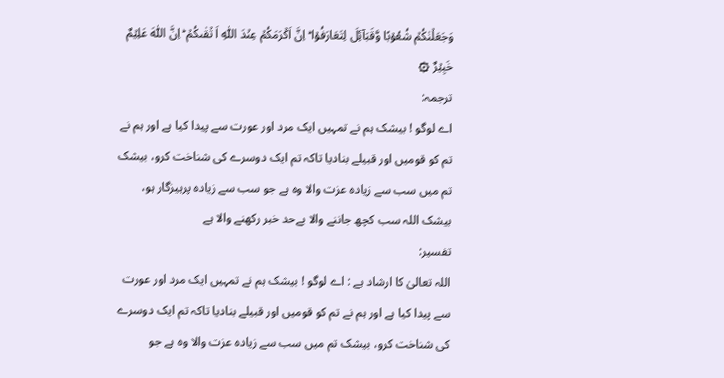وَجَعَلۡنٰكُمۡ شُعُوۡبًا وَّقَبَآئِلَ لِتَعَارَفُوۡا ؕ اِنَّ اَكۡرَمَكُمۡ عِنۡدَ اللّٰهِ اَ تۡقٰٮكُمۡ ؕ اِنَّ اللّٰهَ عَلِيۡمٌ خَبِيۡرٌ ۞
ترجمہ:
اے لوگو ! بیشک ہم نے تمہیں ایک مرد اور عورت سے پیدا کیا ہے اور ہم نے تم کو قومیں اور قبیلے بنادیا تاکہ تم ایک دوسرے کی شناخت کرو، بیشک تم میں سب سے زیادہ عزت والا وہ ہے جو سب سے زیادہ پرہیزگار ہو، بیشک اللہ سب کچھ جاننے والا بےحد خبر رکھنے والا ہے
تفسیر:
اللہ تعالیٰ کا ارشاد ہے : اے لوگو ! بیشک ہم نے تمہیں ایک مرد اور عورت سے پیدا کیا ہے اور ہم نے تم کو قومیں اور قبیلے بنادیا تاکہ تم ایک دوسرے کی شناخت کرو، بیشک تم میں سب سے زیادہ عزت والا وہ ہے جو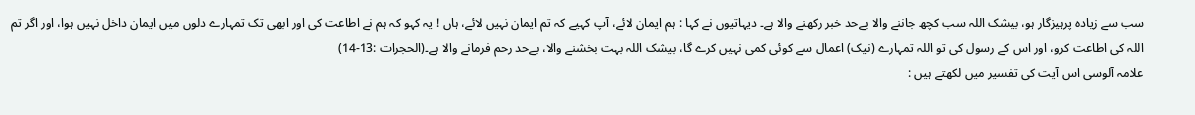سب سے زیادہ پرہیزگار ہو، بیشک اللہ سب کچھ جاننے والا بےحد خبر رکھنے والا ہے۔ دیہاتیوں نے کہا : ہم ایمان لائے، آپ کہیے کہ تم ایمان نہیں لائے، ہاں ! یہ کہو کہ ہم نے اطاعت کی اور ابھی تک تمہارے دلوں میں ایمان داخل نہیں ہوا، اور اگر تم اللہ کی اطاعت کرو، اور اس کے رسول کی تو اللہ تمہارے (نیک) اعمال سے کوئی کمی نہیں کرے گا، بیشک اللہ بہت بخشنے والا، بےحد رحم فرمانے والا ہے۔(الحجرات :13-14)
علامہ آلوسی اس آیت کی تفسیر میں لکھتے ہیں :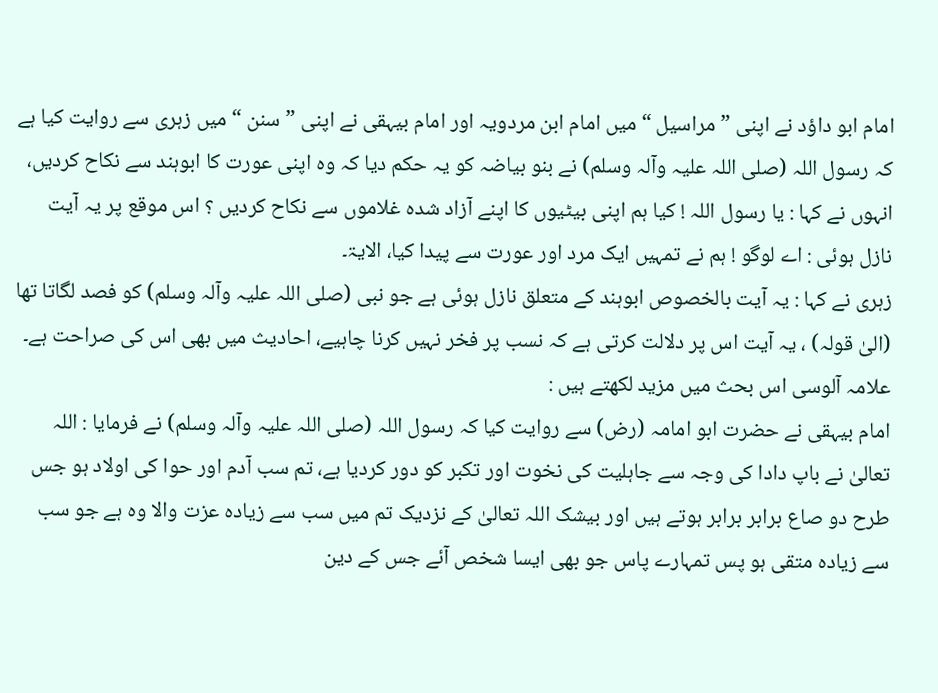امام ابو داؤد نے اپنی ” مراسیل “ میں امام ابن مردویہ اور امام بیہقی نے اپنی ” سنن “ میں زہری سے روایت کیا ہے کہ رسول اللہ (صلی اللہ علیہ وآلہ وسلم) نے بنو بیاضہ کو یہ حکم دیا کہ وہ اپنی عورت کا ابوہند سے نکاح کردیں، انہوں نے کہا : یا رسول اللہ ! کیا ہم اپنی بیٹیوں کا اپنے آزاد شدہ غلاموں سے نکاح کردیں ؟ اس موقع پر یہ آیت نازل ہوئی : اے لوگو ! ہم نے تمہیں ایک مرد اور عورت سے پیدا کیا، الایۃ۔
زہری نے کہا : یہ آیت بالخصوص ابوہند کے متعلق نازل ہوئی ہے جو نبی (صلی اللہ علیہ وآلہ وسلم) کو فصد لگاتا تھا (الیٰ قولہ) ، یہ آیت اس پر دلالت کرتی ہے کہ نسب پر فخر نہیں کرنا چاہیے، احادیث میں بھی اس کی صراحت ہے۔
علامہ آلوسی اس بحث میں مزید لکھتے ہیں :
امام بیہقی نے حضرت ابو امامہ (رض) سے روایت کیا کہ رسول اللہ (صلی اللہ علیہ وآلہ وسلم) نے فرمایا : اللہ تعالیٰ نے باپ دادا کی وجہ سے جاہلیت کی نخوت اور تکبر کو دور کردیا ہے، تم سب آدم اور حوا کی اولاد ہو جس طرح دو صاع برابر برابر ہوتے ہیں اور بیشک اللہ تعالیٰ کے نزدیک تم میں سب سے زیادہ عزت والا وہ ہے جو سب سے زیادہ متقی ہو پس تمہارے پاس جو بھی ایسا شخص آئے جس کے دین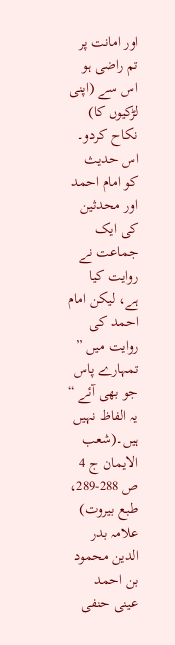اور امانت پر تم راضی ہو اس سے (اپنی لڑکیوں کا) نکاح کردو۔ اس حدیث کو امام احمد اور محدثین کی ایک جماعت نے روایت کیا ہے، لیکن امام احمد کی روایت میں ” تمہارے پاس جو بھی آئے “ یہ الفاظ نہیں ہیں۔(شعب الایمان ج 4 ص 288-289، طبع بیروت)
علامہ بدر الدین محمود بن احمد عینی حنفی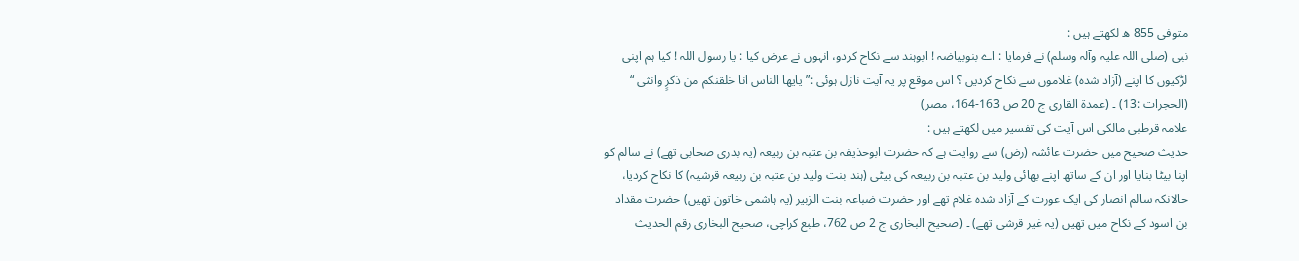متوفی 855 ھ لکھتے ہیں :
نبی (صلی اللہ علیہ وآلہ وسلم) نے فرمایا : اے بنوبیاضہ ! ابوہند سے نکاح کردو، انہوں نے عرض کیا : یا رسول اللہ ! کیا ہم اپنی لڑکیوں کا اپنے (آزاد شدہ) غلاموں سے نکاح کردیں ؟ اس موقع پر یہ آیت نازل ہوئی :” یایھا الناس انا خلقنکم من ذکرٍ وانثی “ (الحجرات :13) ۔ (عمدۃ القاری ج 20 ص 163-164، مصر)
علامہ قرطبی مالکی اس آیت کی تفسیر میں لکھتے ہیں :
حدیث صحیح میں حضرت عائشہ (رض) سے روایت ہے کہ حضرت ابوحذیفہ بن عتبہ بن ربیعہ (یہ بدری صحابی تھے) نے سالم کو اپنا بیٹا بنایا اور ان کے ساتھ اپنے بھائی ولید بن عتبہ بن ربیعہ کی بیٹی (ہند بنت ولید بن عتبہ بن ربیعہ قرشیہ) کا نکاح کردیا، حالانکہ سالم انصار کی ایک عورت کے آزاد شدہ غلام تھے اور حضرت ضباعہ بنت الزبیر (یہ ہاشمی خاتون تھیں) حضرت مقداد بن اسود کے نکاح میں تھیں (یہ غیر قرشی تھے) ۔ (صحیح البخاری ج 2 ص 762، طبع کراچی، صحیح البخاری رقم الحدیث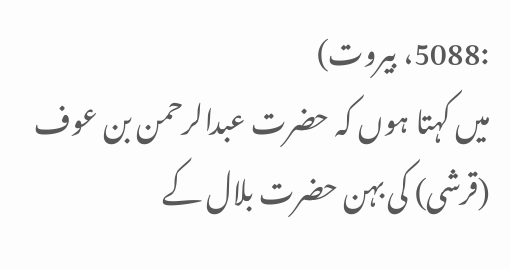:5088، بیروت)
میں کہتا ہوں کہ حضرت عبدالرحمن بن عوف (قرشی) کی بہن حضرت بلال کے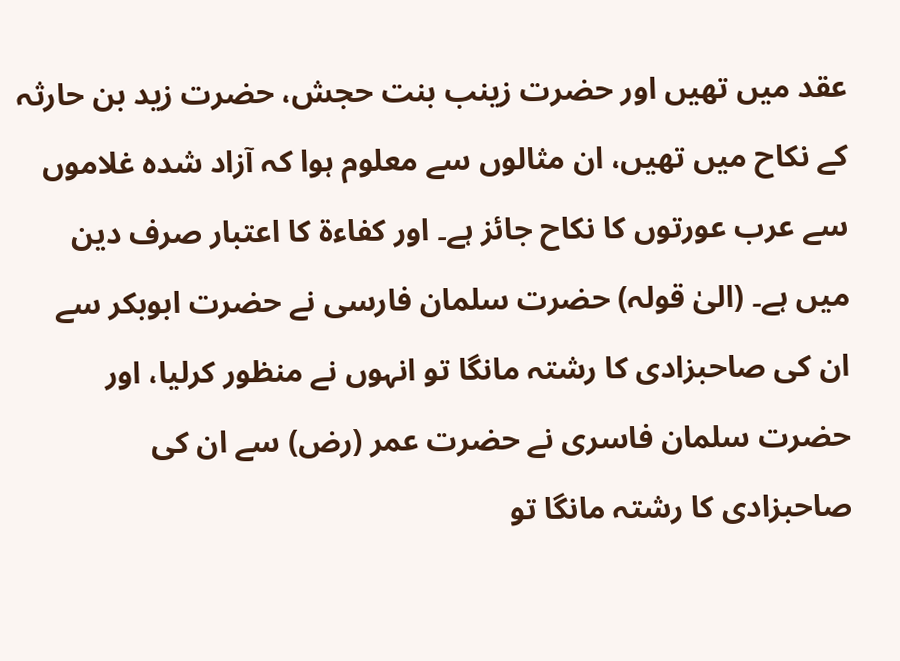عقد میں تھیں اور حضرت زینب بنت حجش، حضرت زید بن حارثہ کے نکاح میں تھیں، ان مثالوں سے معلوم ہوا کہ آزاد شدہ غلاموں سے عرب عورتوں کا نکاح جائز ہے۔ اور کفاءۃ کا اعتبار صرف دین میں ہے۔ (الیٰ قولہ) حضرت سلمان فارسی نے حضرت ابوبکر سے ان کی صاحبزادی کا رشتہ مانگا تو انہوں نے منظور کرلیا، اور حضرت سلمان فاسری نے حضرت عمر (رض) سے ان کی صاحبزادی کا رشتہ مانگا تو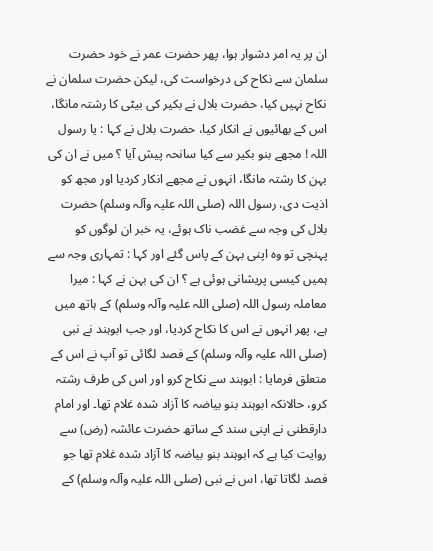ان پر یہ امر دشوار ہوا، پھر حضرت عمر نے خود حضرت سلمان سے نکاح کی درخواست کی، لیکن حضرت سلمان نے نکاح نہیں کیا، حضرت بلال نے بکیر کی بیٹی کا رشتہ مانگا، اس کے بھائیوں نے انکار کیا، حضرت بلال نے کہا : یا رسول اللہ ! مجھے بنو بکیر سے کیا سانحہ پیش آیا ؟ میں نے ان کی بہن کا رشتہ مانگا، انہوں نے مجھے انکار کردیا اور مجھ کو اذیت دی، رسول اللہ (صلی اللہ علیہ وآلہ وسلم) حضرت بلال کی وجہ سے غضب ناک ہوئے، یہ خبر ان لوگوں کو پہنچی تو وہ اپنی بہن کے پاس گئے اور کہا : تمہاری وجہ سے ہمیں کیسی پریشانی ہوئی ہے ؟ ان کی بہن نے کہا : میرا معاملہ رسول اللہ (صلی اللہ علیہ وآلہ وسلم) کے ہاتھ میں ہے، پھر انہوں نے اس کا نکاح کردیا، اور جب ابوہند نے نبی (صلی اللہ علیہ وآلہ وسلم) کے فصد لگائی تو آپ نے اس کے متعلق فرمایا : ابوہند سے نکاح کرو اور اس کی طرف رشتہ کرو، حالانکہ ابوہند بنو بیاضہ کا آزاد شدہ غلام تھا۔ اور امام دارقطنی نے اپنی سند کے ساتھ حضرت عائشہ (رض) سے روایت کیا ہے کہ ابوہند بنو بیاضہ کا آزاد شدہ غلام تھا جو فصد لگاتا تھا، اس نے نبی (صلی اللہ علیہ وآلہ وسلم) کے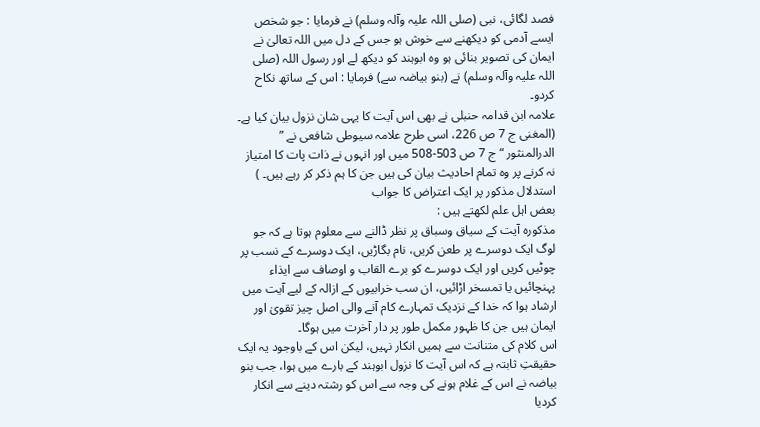فصد لگائی، نبی (صلی اللہ علیہ وآلہ وسلم) نے فرمایا : جو شخص ایسے آدمی کو دیکھنے سے خوش ہو جس کے دل میں اللہ تعالیٰ نے ایمان کی تصویر بنائی ہو وہ ابوہند کو دیکھ لے اور رسول اللہ (صلی اللہ علیہ وآلہ وسلم) نے (بنو بیاضہ سے) فرمایا : اس کے ساتھ نکاح کردو۔
علامہ ابن قدامہ حنبلی نے بھی اس آیت کا یہی شان نزول بیان کیا ہے۔ (المغنی ج 7 ص 226، اسی طرح علامہ سیوطی شافعی نے ” الدرالمنثور “ ج 7 ص 503-508 میں اور انہوں نے ذات پات کا امتیاز نہ کرنے پر وہ تمام احادیث بیان کی ہیں جن کا ہم ذکر کر رہے ہیں۔ )
استدلال مذکور پر ایک اعتراض کا جواب
بعض اہل علم لکھتے ہیں :
مذکورہ آیت کے سیاق وسباق پر نظر ڈالنے سے معلوم ہوتا ہے کہ جو لوگ ایک دوسرے پر طعن کریں، نام بگاڑیں، ایک دوسرے کے نسب پر چوٹیں کریں اور ایک دوسرے کو برے القاب و اوصاف سے ایذاء پہنچائیں یا تمسخر اڑائیں، ان سب خرابیوں کے ازالہ کے لیے آیت میں ارشاد ہوا کہ خدا کے نزدیک تمہارے کام آنے والی اصل چیز تقویٰ اور ایمان ہیں جن کا ظہور مکمل طور پر دار آخرت میں ہوگا۔
اس کلام کی متنانت سے ہمیں انکار نہیں، لیکن اس کے باوجود یہ ایک حقیقتِ ثابتہ ہے کہ اس آیت کا نزول ابوہند کے بارے میں ہوا، جب بنو بیاضہ نے اس کے غلام ہونے کی وجہ سے اس کو رشتہ دینے سے انکار کردیا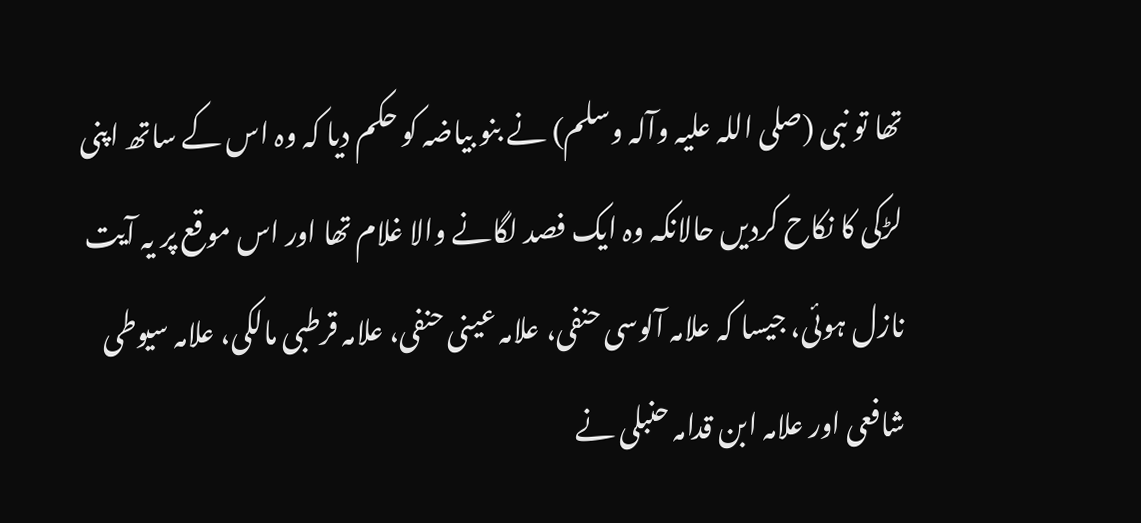تھا تو نبی (صلی اللہ علیہ وآلہ وسلم) نے بنو بیاضہ کو حکم دیا کہ وہ اس کے ساتھ اپنی لڑکی کا نکاح کردیں حالانکہ وہ ایک فصد لگانے والا غلام تھا اور اس موقع پر یہ آیت نازل ہوئی، جیسا کہ علامہ آلوسی حنفی، علامہ عینی حنفی، علامہ قرطبی مالکی، علامہ سیوطی شافعی اور علامہ ابن قدامہ حنبلی نے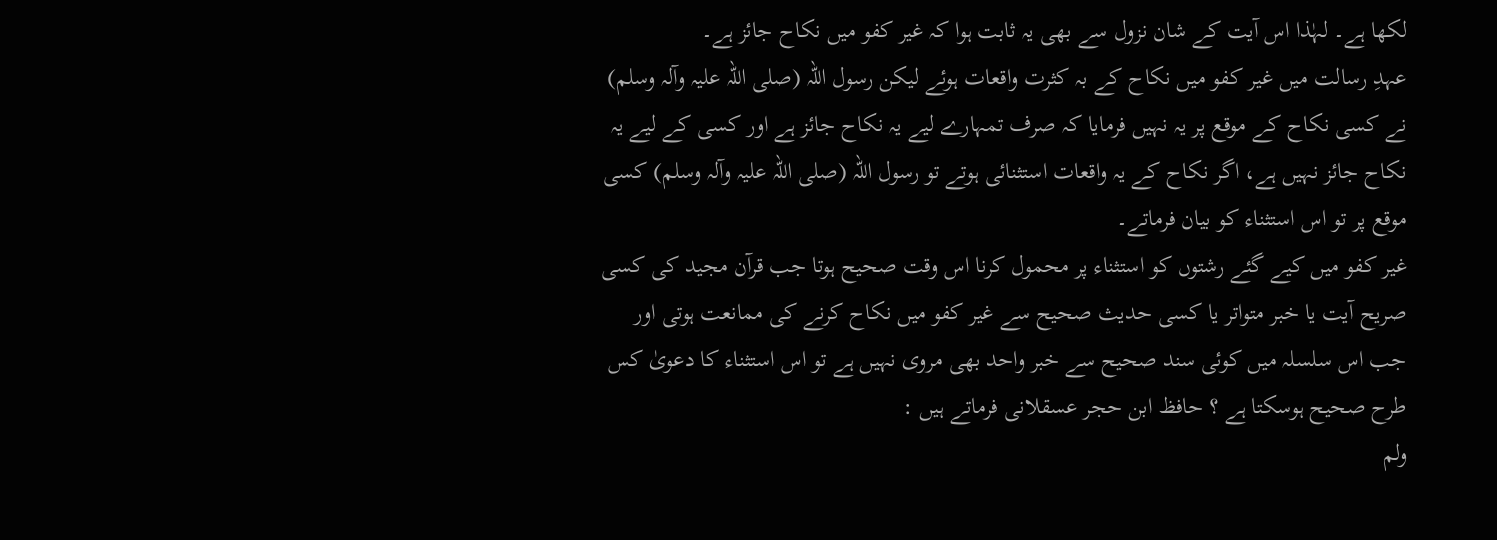لکھا ہے۔ لہٰذا اس آیت کے شان نزول سے بھی یہ ثابت ہوا کہ غیر کفو میں نکاح جائز ہے۔
عہدِ رسالت میں غیر کفو میں نکاح کے بہ کثرت واقعات ہوئے لیکن رسول اللہ (صلی اللہ علیہ وآلہ وسلم) نے کسی نکاح کے موقع پر یہ نہیں فرمایا کہ صرف تمہارے لیے یہ نکاح جائز ہے اور کسی کے لیے یہ نکاح جائز نہیں ہے، اگر نکاح کے یہ واقعات استثنائی ہوتے تو رسول اللہ (صلی اللہ علیہ وآلہ وسلم) کسی موقع پر تو اس استثناء کو بیان فرماتے۔
غیر کفو میں کیے گئے رشتوں کو استثناء پر محمول کرنا اس وقت صحیح ہوتا جب قرآن مجید کی کسی صریح آیت یا خبر متواتر یا کسی حدیث صحیح سے غیر کفو میں نکاح کرنے کی ممانعت ہوتی اور جب اس سلسلہ میں کوئی سند صحیح سے خبر واحد بھی مروی نہیں ہے تو اس استثناء کا دعویٰ کس طرح صحیح ہوسکتا ہے ؟ حافظ ابن حجر عسقلانی فرماتے ہیں :
ولم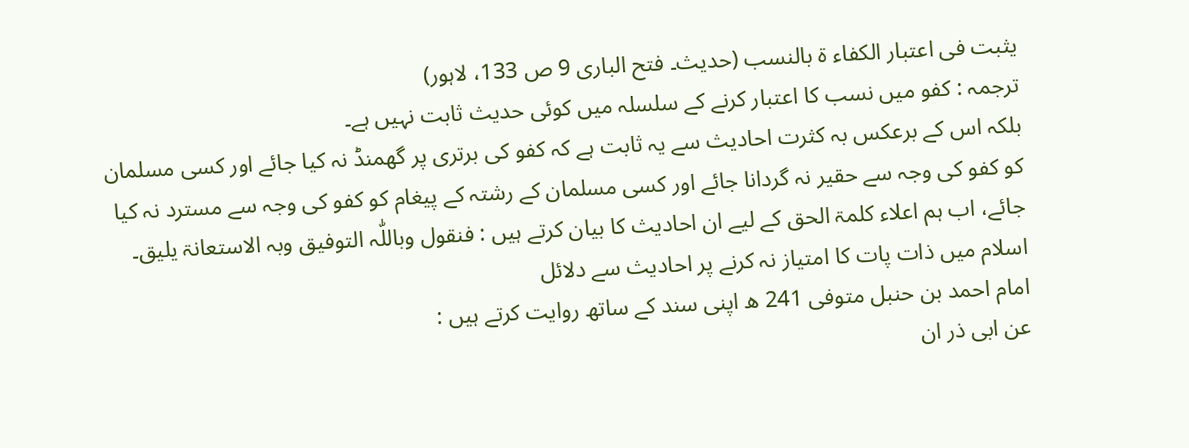یثبت فی اعتبار الکفاء ۃ بالنسب (حدیث۔ فتح الباری 9 ص 133، لاہور)
ترجمہ : کفو میں نسب کا اعتبار کرنے کے سلسلہ میں کوئی حدیث ثابت نہیں ہے۔
بلکہ اس کے برعکس بہ کثرت احادیث سے یہ ثابت ہے کہ کفو کی برتری پر گھمنڈ نہ کیا جائے اور کسی مسلمان کو کفو کی وجہ سے حقیر نہ گردانا جائے اور کسی مسلمان کے رشتہ کے پیغام کو کفو کی وجہ سے مسترد نہ کیا جائے، اب ہم اعلاء کلمۃ الحق کے لیے ان احادیث کا بیان کرتے ہیں : فنقول وباللّٰہ التوفیق وبہ الاستعانۃ یلیق۔
اسلام میں ذات پات کا امتیاز نہ کرنے پر احادیث سے دلائل
امام احمد بن حنبل متوفی 241 ھ اپنی سند کے ساتھ روایت کرتے ہیں :
عن ابی ذر ان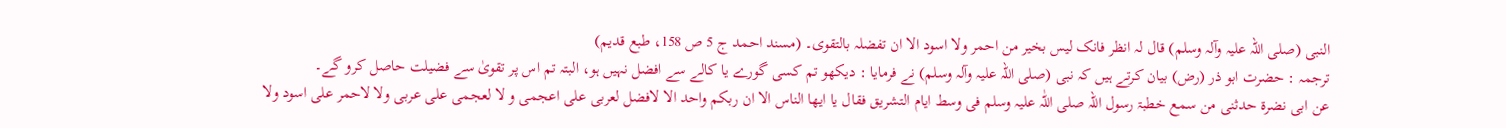النبی (صلی اللہ علیہ وآلہ وسلم) قال لہ انظر فانک لیس بخیر من احمر ولا اسود الا ان تفضلہ بالتقوی۔ (مسند احمد ج 5 ص 158، طبع قدیم)
ترجمہ : حضرت ابو ذر (رض) بیان کرتے ہیں کہ نبی (صلی اللہ علیہ وآلہ وسلم) نے فرمایا : دیکھو تم کسی گورے یا کالے سے افضل نہیں ہو، البتہ تم اس پر تقویٰ سے فضیلت حاصل کرو گے۔
عن ابی نضرۃ حدثنی من سمع خطبۃ رسول اللہ صلی اللّٰہ علیہ وسلم فی وسط ایام التشریق فقال یا ایھا الناس الا ان ربکم واحد الا لافضل لعربی علی اعجمی و لا لعجمی علی عربی ولا لاحمر علی اسود ولا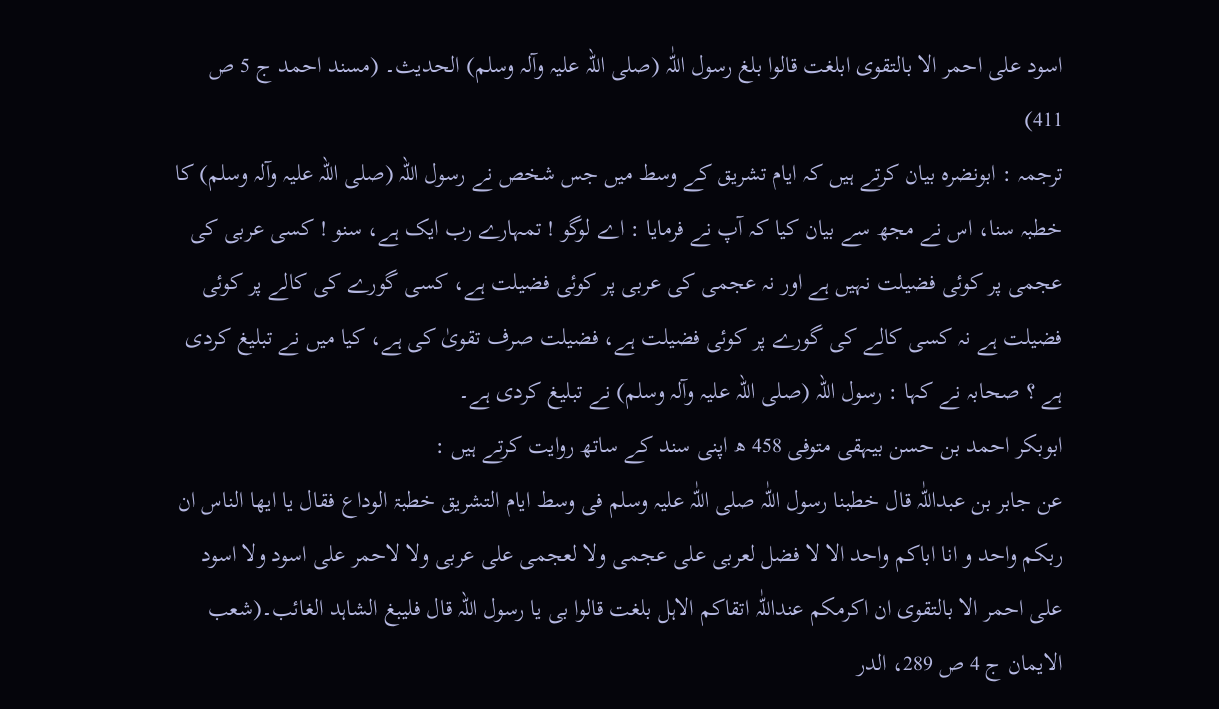اسود علی احمر الا بالتقوی ابلغت قالوا بلغ رسول اللّٰہ (صلی اللہ علیہ وآلہ وسلم) الحدیث۔ (مسند احمد ج 5 ص 411)
ترجمہ : ابونضرہ بیان کرتے ہیں کہ ایام تشریق کے وسط میں جس شخص نے رسول اللہ (صلی اللہ علیہ وآلہ وسلم) کا خطبہ سنا، اس نے مجھ سے بیان کیا کہ آپ نے فرمایا : اے لوگو ! تمہارے رب ایک ہے، سنو ! کسی عربی کی عجمی پر کوئی فضیلت نہیں ہے اور نہ عجمی کی عربی پر کوئی فضیلت ہے، کسی گورے کی کالے پر کوئی فضیلت ہے نہ کسی کالے کی گورے پر کوئی فضیلت ہے، فضیلت صرف تقویٰ کی ہے، کیا میں نے تبلیغ کردی ہے ؟ صحابہ نے کہا : رسول اللہ (صلی اللہ علیہ وآلہ وسلم) نے تبلیغ کردی ہے۔
ابوبکر احمد بن حسن بیہقی متوفی 458 ھ اپنی سند کے ساتھ روایت کرتے ہیں :
عن جابر بن عبداللّٰہ قال خطبنا رسول اللّٰہ صلی اللّٰہ علیہ وسلم فی وسط ایام التشریق خطبۃ الوداع فقال یا ایھا الناس ان ربکم واحد و انا اباکم واحد الا لا فضل لعربی علی عجمی ولا لعجمی علی عربی ولا لاحمر علی اسود ولا اسود علی احمر الا بالتقوی ان اکرمکم عنداللّٰہ اتقاکم الاہل بلغت قالوا بی یا رسول اللہ قال فلیبغ الشاہد الغائب۔(شعب الایمان ج 4 ص 289، الدر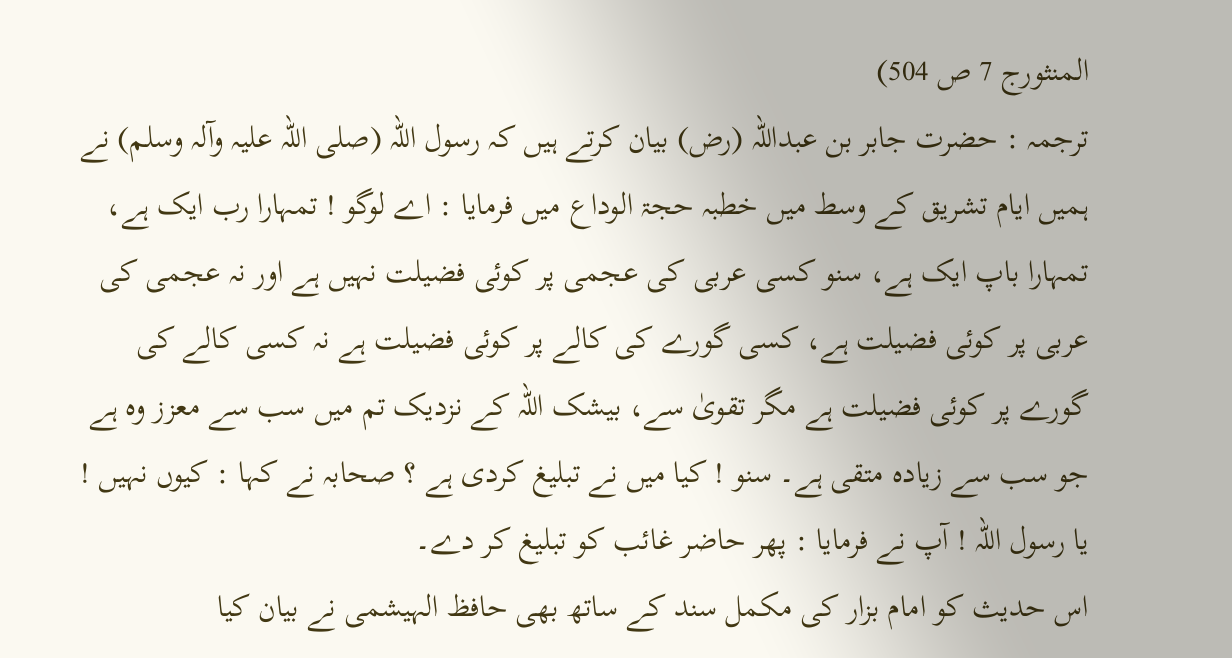المنثورج 7 ص 504)
ترجمہ : حضرت جابر بن عبداللہ (رض) بیان کرتے ہیں کہ رسول اللہ (صلی اللہ علیہ وآلہ وسلم) نے ہمیں ایام تشریق کے وسط میں خطبہ حجۃ الوداع میں فرمایا : اے لوگو ! تمہارا رب ایک ہے، تمہارا باپ ایک ہے، سنو کسی عربی کی عجمی پر کوئی فضیلت نہیں ہے اور نہ عجمی کی عربی پر کوئی فضیلت ہے، کسی گورے کی کالے پر کوئی فضیلت ہے نہ کسی کالے کی گورے پر کوئی فضیلت ہے مگر تقویٰ سے، بیشک اللہ کے نزدیک تم میں سب سے معزز وہ ہے جو سب سے زیادہ متقی ہے۔ سنو ! کیا میں نے تبلیغ کردی ہے ؟ صحابہ نے کہا : کیوں نہیں ! یا رسول اللہ ! آپ نے فرمایا : پھر حاضر غائب کو تبلیغ کر دے۔
اس حدیث کو امام بزار کی مکمل سند کے ساتھ بھی حافظ الہیشمی نے بیان کیا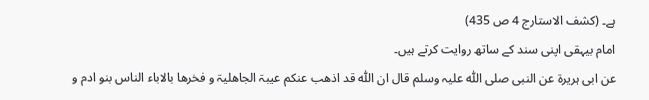ہے۔ (کشف الاستارج 4 ص 435)
امام بیہقی اپنی سند کے ساتھ روایت کرتے ہیں۔
عن ابی ہریرۃ عن النبی صلی اللّٰہ علیہ وسلم قال ان اللّٰہ قد اذھب عنکم عیبۃ الجاھلیۃ و فخرھا بالاباء الناس بنو ادم و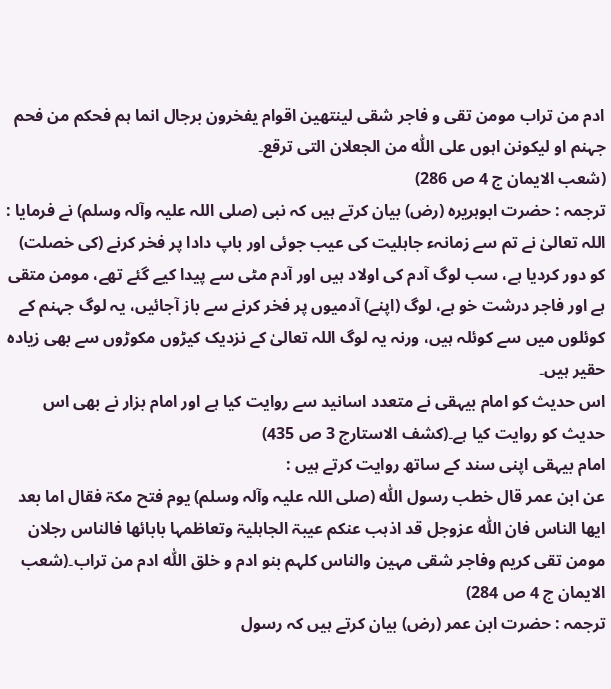ادم من تراب مومن تقی و فاجر شقی لینتھین اقوام یفخرون برجال انما ہم فحکم من فحم جہنم او لیکونن اہوں علی اللّٰہ من الجعلان التی ترقع۔
(شعب الایمان ج 4 ص 286)
ترجمہ : حضرت ابوہریرہ (رض) بیان کرتے ہیں کہ نبی (صلی اللہ علیہ وآلہ وسلم) نے فرمایا : اللہ تعالیٰ نے تم سے زمانہء جاہلیت کی عیب جوئی اور باپ دادا پر فخر کرنے (کی خصلت) کو دور کردیا ہے، سب لوگ آدم کی اولاد ہیں اور آدم مٹی سے پیدا کیے گئے تھے، مومن متقی ہے اور فاجر درشت خو ہے، لوگ (اپنے) آدمیوں پر فخر کرنے سے باز آجائیں، یہ لوگ جہنم کے کوئلوں میں سے کوئلہ ہیں، ورنہ یہ لوگ اللہ تعالیٰ کے نزدیک کیڑوں مکوڑوں سے بھی زیادہ حقیر ہیں۔
اس حدیث کو امام بیہقی نے متعدد اسانید سے روایت کیا ہے اور امام بزار نے بھی اس حدیث کو روایت کیا ہے۔(کشف الاستارج 3 ص 435)
امام بیہقی اپنی سند کے ساتھ روایت کرتے ہیں :
عن ابن عمر قال خطب رسول اللّٰہ (صلی اللہ علیہ وآلہ وسلم) یوم فتح مکۃ فقال اما بعد ایھا الناس فان اللّٰہ عزوجل قد اذہب عنکم عیبۃ الجاہلیۃ وتعاظمہا بابائھا فالناس رجلان مومن تقی کریم وفاجر شقی مہین والناس کلہم بنو ادم و خلق اللّٰہ ادم من تراب۔(شعب الایمان ج 4 ص 284)
ترجمہ : حضرت ابن عمر (رض) بیان کرتے ہیں کہ رسول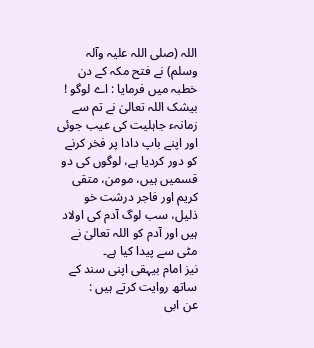اللہ (صلی اللہ علیہ وآلہ وسلم) نے فتح مکہ کے دن خطبہ میں فرمایا : اے لوگو ! بیشک اللہ تعالیٰ نے تم سے زمانہء جاہلیت کی عیب جوئی اور اپنے باپ دادا پر فخر کرنے کو دور کردیا ہے، لوگوں کی دو قسمیں ہیں، مومن، متقی کریم اور فاجر درشت خو ذلیل، سب لوگ آدم کی اولاد ہیں اور آدم کو اللہ تعالیٰ نے مٹی سے پیدا کیا ہے۔
نیز امام بیہقی اپنی سند کے ساتھ روایت کرتے ہیں :
عن ابی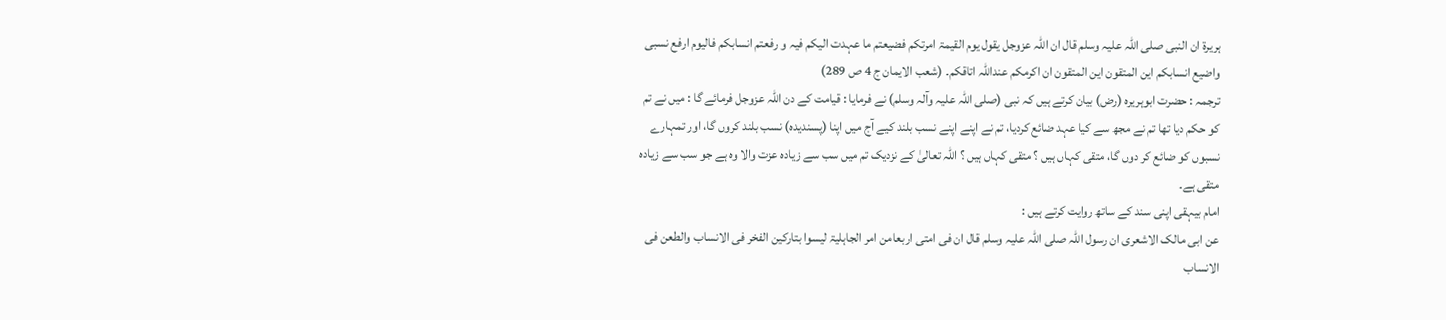ہریرۃ ان النبی صلی اللّٰہ علیہ وسلم قال ان اللّٰہ عزوجل یقول یوم القیمۃ امرتکم فضیعتم ما عہدت الیکم فیہ و رفعتم انسابکم فالیوم ارفع نسبی واضیع انسابکم این المتقون این المتقون ان اکرمکم عنداللّٰہ اتاقکم۔ (شعب الایمان ج 4 ص 289)
ترجمہ : حضرت ابوہریرہ (رض) بیان کرتے ہیں کہ نبی (صلی اللہ علیہ وآلہ وسلم) نے فرمایا : قیامت کے دن اللہ عزوجل فرمائے گا : میں نے تم کو حکم دیا تھا تم نے مجھ سے کیا عہد ضائع کردیا، تم نے اپنے اپنے نسب بلند کیے آج میں اپنا (پسندیدہ) نسب بلند کروں گا، اور تمہارے نسبوں کو ضائع کر دوں گا، متقی کہاں ہیں ؟ متقی کہاں ہیں ؟ اللہ تعالیٰ کے نزدیک تم میں سب سے زیادہ عزت والا وہ ہے جو سب سے زیادہ متقی ہے۔
امام بیہقی اپنی سند کے ساتھ روایت کرتے ہیں :
عن ابی مالک الاشعری ان رسول اللّٰہ صلی اللّٰہ علیہ وسلم قال ان فی امتی اربعامن امر الجاہلیۃ لیسوا بتارکین الفخر فی الانساب والطعن فی الانساب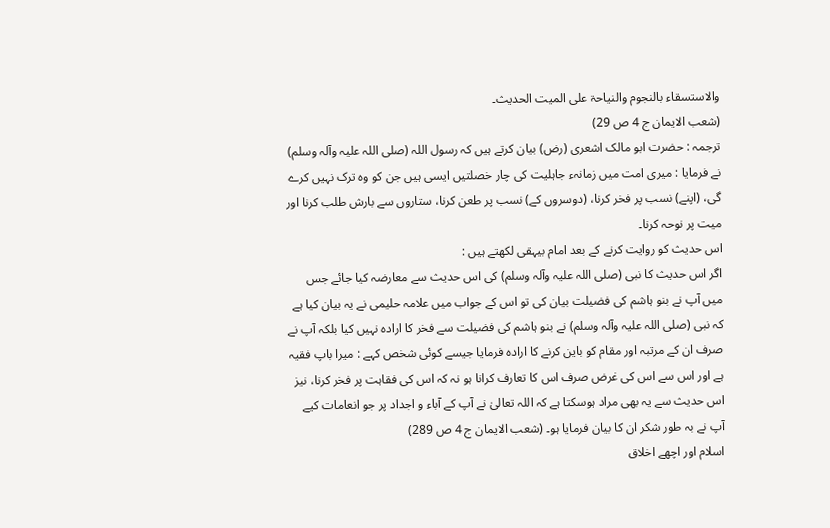والاستسقاء بالنجوم والنیاحۃ علی المیت الحدیث۔
(شعب الایمان ج 4 ص 29)
ترجمہ : حضرت ابو مالک اشعری (رض) بیان کرتے ہیں کہ رسول اللہ (صلی اللہ علیہ وآلہ وسلم) نے فرمایا : میری امت میں زمانہء جاہلیت کی چار خصلتیں ایسی ہیں جن کو وہ ترک نہیں کرے گی، (اپنے) نسب پر فخر کرنا، (دوسروں کے) نسب پر طعن کرنا، ستاروں سے بارش طلب کرنا اور میت پر نوحہ کرنا۔
اس حدیث کو روایت کرنے کے بعد امام بیہقی لکھتے ہیں :
اگر اس حدیث کا نبی (صلی اللہ علیہ وآلہ وسلم) کی اس حدیث سے معارضہ کیا جائے جس میں آپ نے بنو ہاشم کی فضیلت بیان کی تو اس کے جواب میں علامہ حلیمی نے یہ بیان کیا ہے کہ نبی (صلی اللہ علیہ وآلہ وسلم) نے بنو ہاشم کی فضیلت سے فخر کا ارادہ نہیں کیا بلکہ آپ نے صرف ان کے مرتبہ اور مقام کو باین کرنے کا ارادہ فرمایا جیسے کوئی شخص کہے : میرا باپ فقیہ ہے اور اس سے اس کی غرض صرف اس کا تعارف کرانا ہو نہ کہ اس کی فقاہت پر فخر کرنا، نیز اس حدیث سے یہ بھی مراد ہوسکتا ہے کہ اللہ تعالیٰ نے آپ کے آباء و اجداد پر جو انعامات کیے آپ نے بہ طور شکر ان کا بیان فرمایا ہو۔ (شعب الایمان ج 4 ص 289)
اسلام اور اچھے اخلاق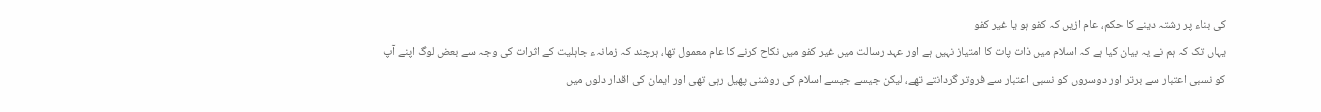کی بناء پر رشتہ دینے کا حکم، عام ازیں کہ کفو ہو یا غیر کفو
یہاں تک کہ ہم نے یہ بیان کیا ہے کہ اسلام میں ذات پات کا امتیاز نہیں ہے اور عہد رسالت میں غیر کفو میں نکاح کرنے کا عام معمول تھا، ہرچند کہ زمانہء جاہلیت کے اثرات کی وجہ سے بعض لوگ اپنے آپ کو نسبی اعتبار سے برتر اور دوسروں کو نسبی اعتبار سے فروتر گردانتے تھے، لیکن جیسے جیسے اسلام کی روشنی پھیل رہی تھی اور ایمان کی اقدار دلوں میں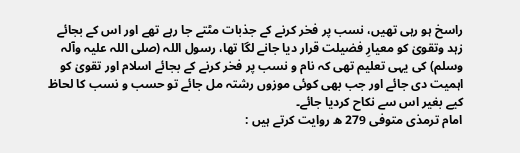راسخ ہو رہی تھیں، نسب پر فخر کرنے کے جذبات مٹتے جا رہے تھے اور اس کے بجائے زہد وتقویٰ کو معیارِ فضیلت قرار دیا جانے لگا تھا، رسول اللہ (صلی اللہ علیہ وآلہ وسلم) کی یہی تعلیم تھی کہ نام و نسب پر فخر کرنے کے بجائے اسلام اور تقویٰ کو اہمیت دی جائے اور جب بھی کوئی موزوں رشتہ مل جائے تو حسب و نسب کا لحاظ کیے بغیر اس سے نکاح کردیا جائے۔
امام ترمذی متوفی 279 ھ روایت کرتے ہیں :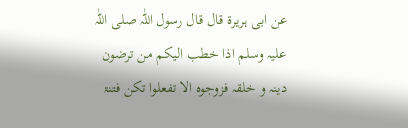عن ابی ہریرۃ قال قال رسول اللّٰہ صلی اللّٰہ علیہ وسلم اذا خطب الیکم من ترضون دینہ و خلقہ فزوجوہ الا تفعلوا تکن فتنۃ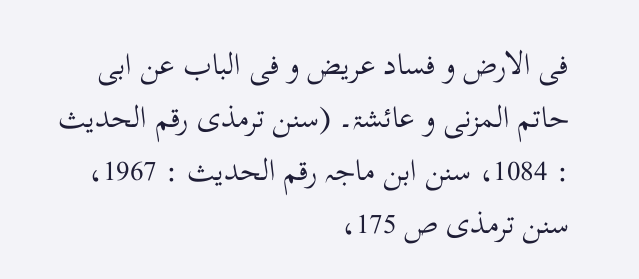فی الارض و فساد عریض و فی الباب عن ابی حاتم المزنی و عائشۃ۔ (سنن ترمذی رقم الحدیث : 1084، سنن ابن ماجہ رقم الحدیث : 1967، سنن ترمذی ص 175،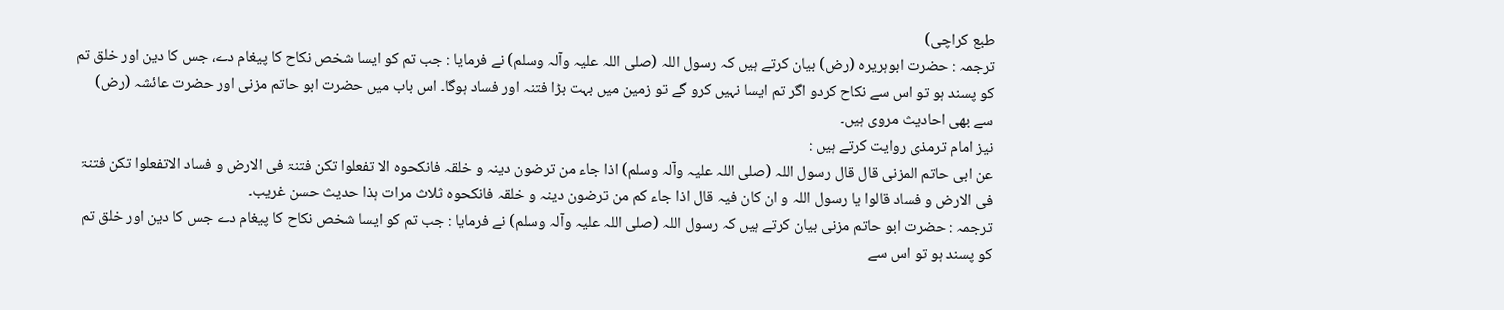طبع کراچی)
ترجمہ : حضرت ابوہریرہ (رض) بیان کرتے ہیں کہ رسول اللہ (صلی اللہ علیہ وآلہ وسلم) نے فرمایا : جب تم کو ایسا شخص نکاح کا پیغام دے، جس کا دین اور خلق تم کو پسند ہو تو اس سے نکاح کردو اگر تم ایسا نہیں کرو گے تو زمین میں بہت بڑا فتنہ اور فساد ہوگا۔ اس باب میں حضرت ابو حاتم مزنی اور حضرت عائشہ (رض) سے بھی احادیث مروی ہیں۔
نیز امام ترمذی روایت کرتے ہیں :
عن ابی حاتم المزنی قال قال رسول اللہ (صلی اللہ علیہ وآلہ وسلم) اذا جاء من ترضون دینہ و خلقہ فانکحوہ الا تفعلوا تکن فتنۃ فی الارض و فساد الاتفعلوا تکن فتنۃ فی الارض و فساد قالوا یا رسول اللہ و ان کان فیہ قال اذا جاء کم من ترضون دینہ و خلقہ فانکحوہ ثلاث مرات ہذا حدیث حسن غریب۔
ترجمہ : حضرت ابو حاتم مزنی بیان کرتے ہیں کہ رسول اللہ (صلی اللہ علیہ وآلہ وسلم) نے فرمایا : جب تم کو ایسا شخص نکاح کا پیغام دے جس کا دین اور خلق تم کو پسند ہو تو اس سے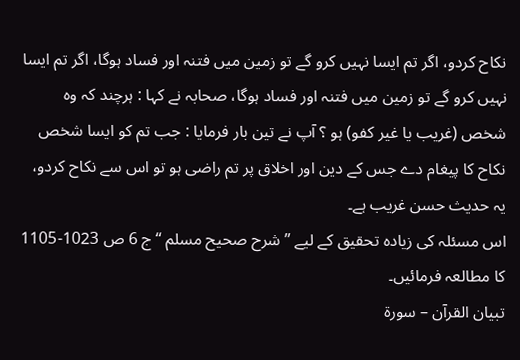نکاح کردو، اگر تم ایسا نہیں کرو گے تو زمین میں فتنہ اور فساد ہوگا، اگر تم ایسا نہیں کرو گے تو زمین میں فتنہ اور فساد ہوگا، صحابہ نے کہا : ہرچند کہ وہ شخص (غریب یا غیر کفو) ہو ؟ آپ نے تین بار فرمایا : جب تم کو ایسا شخص نکاح کا پیغام دے جس کے دین اور اخلاق پر تم راضی ہو تو اس سے نکاح کردو، یہ حدیث حسن غریب ہے۔
اس مسئلہ کی زیادہ تحقیق کے لیے ” شرح صحیح مسلم “ ج 6 ص 1023-1105 کا مطالعہ فرمائیں۔
تبیان القرآن – سورۃ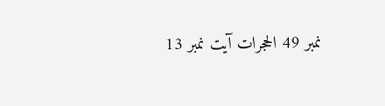نمبر 49 الحجرات آیت نمبر 13